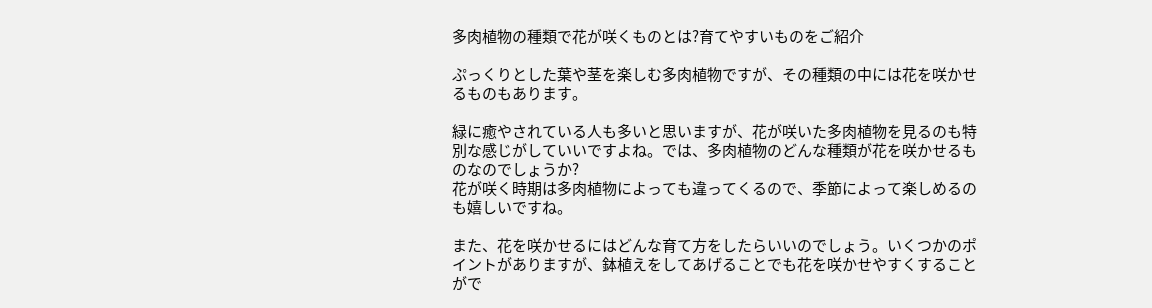多肉植物の種類で花が咲くものとは?育てやすいものをご紹介

ぷっくりとした葉や茎を楽しむ多肉植物ですが、その種類の中には花を咲かせるものもあります。

緑に癒やされている人も多いと思いますが、花が咲いた多肉植物を見るのも特別な感じがしていいですよね。では、多肉植物のどんな種類が花を咲かせるものなのでしょうか?
花が咲く時期は多肉植物によっても違ってくるので、季節によって楽しめるのも嬉しいですね。

また、花を咲かせるにはどんな育て方をしたらいいのでしょう。いくつかのポイントがありますが、鉢植えをしてあげることでも花を咲かせやすくすることがで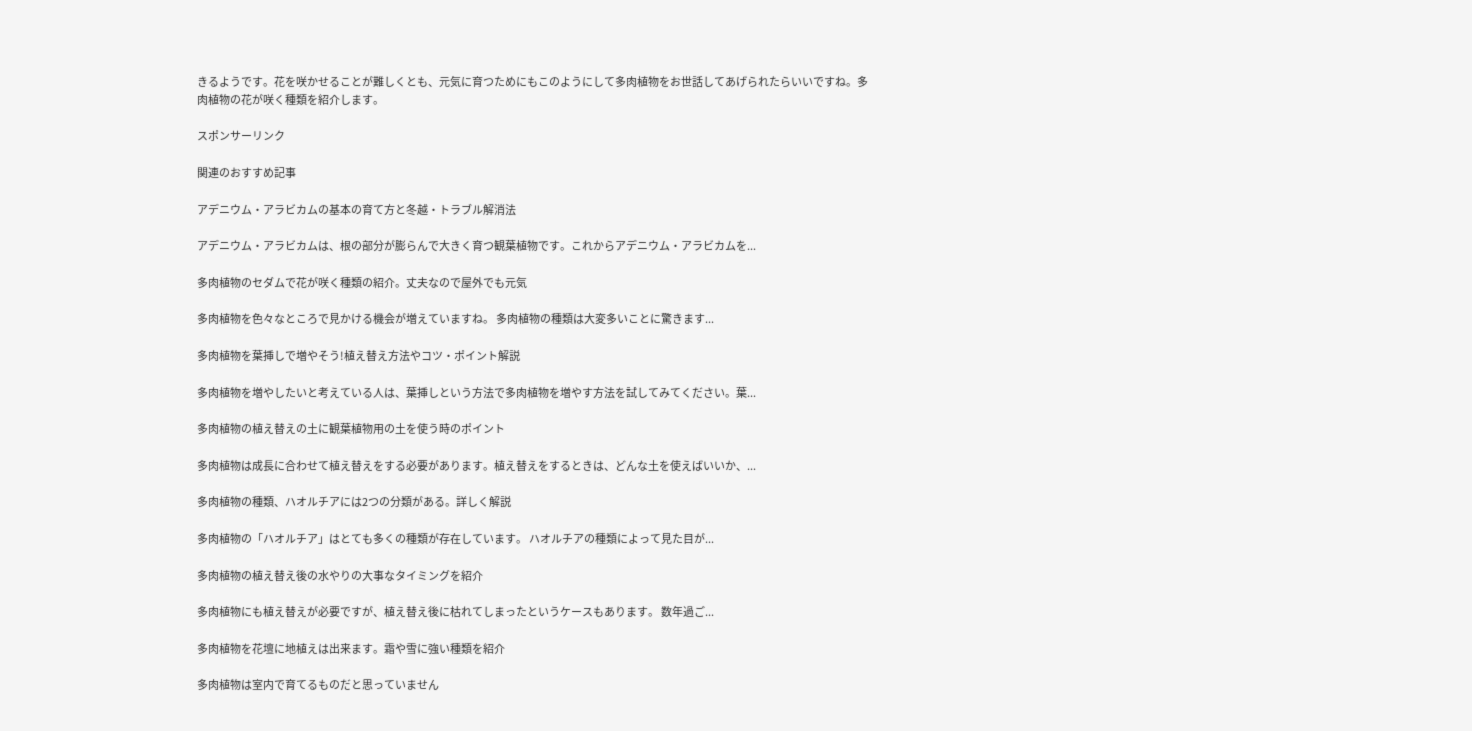きるようです。花を咲かせることが難しくとも、元気に育つためにもこのようにして多肉植物をお世話してあげられたらいいですね。多肉植物の花が咲く種類を紹介します。

スポンサーリンク

関連のおすすめ記事

アデニウム・アラビカムの基本の育て方と冬越・トラブル解消法

アデニウム・アラビカムは、根の部分が膨らんで大きく育つ観葉植物です。これからアデニウム・アラビカムを...

多肉植物のセダムで花が咲く種類の紹介。丈夫なので屋外でも元気

多肉植物を色々なところで見かける機会が増えていますね。 多肉植物の種類は大変多いことに驚きます...

多肉植物を葉挿しで増やそう!植え替え方法やコツ・ポイント解説

多肉植物を増やしたいと考えている人は、葉挿しという方法で多肉植物を増やす方法を試してみてください。葉...

多肉植物の植え替えの土に観葉植物用の土を使う時のポイント

多肉植物は成長に合わせて植え替えをする必要があります。植え替えをするときは、どんな土を使えばいいか、...

多肉植物の種類、ハオルチアには2つの分類がある。詳しく解説

多肉植物の「ハオルチア」はとても多くの種類が存在しています。 ハオルチアの種類によって見た目が...

多肉植物の植え替え後の水やりの大事なタイミングを紹介

多肉植物にも植え替えが必要ですが、植え替え後に枯れてしまったというケースもあります。 数年過ご...

多肉植物を花壇に地植えは出来ます。霜や雪に強い種類を紹介

多肉植物は室内で育てるものだと思っていません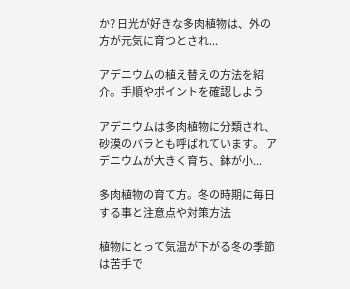か? 日光が好きな多肉植物は、外の方が元気に育つとされ...

アデニウムの植え替えの方法を紹介。手順やポイントを確認しよう

アデニウムは多肉植物に分類され、砂漠のバラとも呼ばれています。 アデニウムが大きく育ち、鉢が小...

多肉植物の育て方。冬の時期に毎日する事と注意点や対策方法

植物にとって気温が下がる冬の季節は苦手で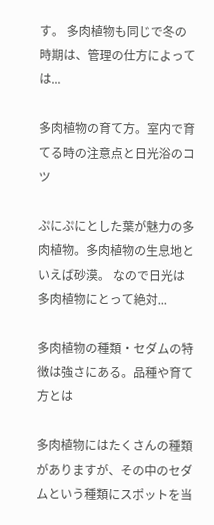す。 多肉植物も同じで冬の時期は、管理の仕方によっては...

多肉植物の育て方。室内で育てる時の注意点と日光浴のコツ

ぷにぷにとした葉が魅力の多肉植物。多肉植物の生息地といえば砂漠。 なので日光は多肉植物にとって絶対...

多肉植物の種類・セダムの特徴は強さにある。品種や育て方とは

多肉植物にはたくさんの種類がありますが、その中のセダムという種類にスポットを当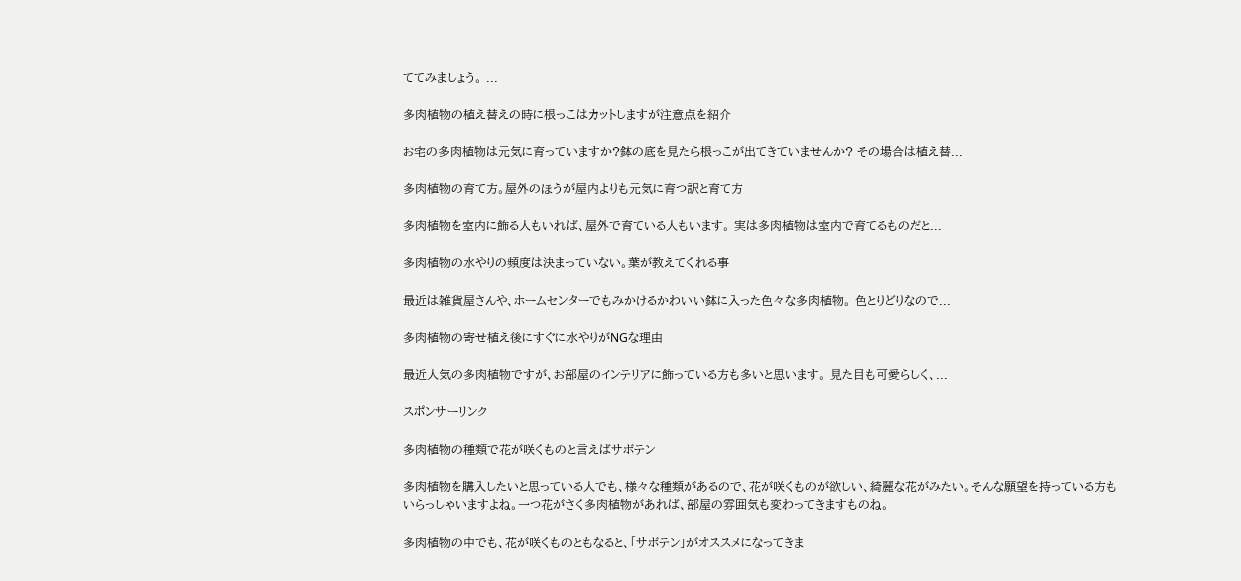ててみましょう。 ...

多肉植物の植え替えの時に根っこはカットしますが注意点を紹介

お宅の多肉植物は元気に育っていますか?鉢の底を見たら根っこが出てきていませんか? その場合は植え替...

多肉植物の育て方。屋外のほうが屋内よりも元気に育つ訳と育て方

多肉植物を室内に飾る人もいれば、屋外で育ている人もいます。 実は多肉植物は室内で育てるものだと...

多肉植物の水やりの頻度は決まっていない。葉が教えてくれる事

最近は雑貨屋さんや、ホームセンターでもみかけるかわいい鉢に入った色々な多肉植物。 色とりどりなので...

多肉植物の寄せ植え後にすぐに水やりがNGな理由

最近人気の多肉植物ですが、お部屋のインテリアに飾っている方も多いと思います。 見た目も可愛らしく、...

スポンサーリンク

多肉植物の種類で花が咲くものと言えばサボテン

多肉植物を購入したいと思っている人でも、様々な種類があるので、花が咲くものが欲しい、綺麗な花がみたい。そんな願望を持っている方もいらっしゃいますよね。一つ花がさく多肉植物があれば、部屋の雰囲気も変わってきますものね。

多肉植物の中でも、花が咲くものともなると、「サボテン」がオススメになってきま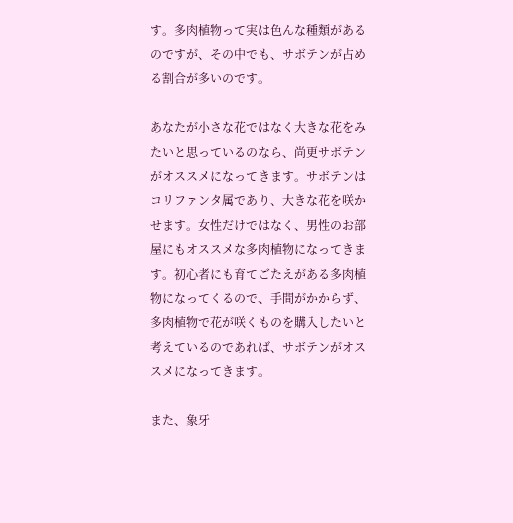す。多肉植物って実は色んな種類があるのですが、その中でも、サボテンが占める割合が多いのです。

あなたが小さな花ではなく大きな花をみたいと思っているのなら、尚更サボテンがオススメになってきます。サボテンはコリファンタ属であり、大きな花を咲かせます。女性だけではなく、男性のお部屋にもオススメな多肉植物になってきます。初心者にも育てごたえがある多肉植物になってくるので、手間がかからず、多肉植物で花が咲くものを購入したいと考えているのであれば、サボテンがオススメになってきます。

また、象牙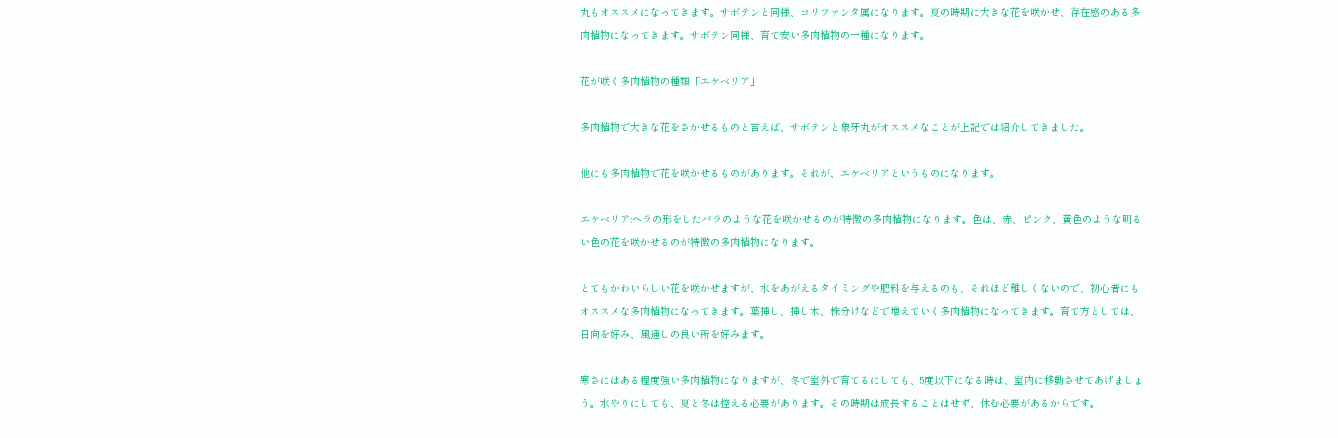丸もオススメになってきます。サボテンと同様、コリファンタ属になります。夏の時期に大きな花を咲かせ、存在感のある多肉植物になってきます。サボテン同様、育て安い多肉植物の一種になります。

花が咲く多肉植物の種類「エケベリア」

多肉植物で大きな花をさかせるものと言えば、サボテンと象牙丸がオススメなことが上記では紹介してきました。

他にも多肉植物で花を咲かせるものがあります。それが、エケベリアというものになります。

エケベリア:ヘラの形をしたバラのような花を咲かせるのが特徴の多肉植物になります。色は、赤、ピンク、黄色のような明るい色の花を咲かせるのが特徴の多肉植物になります。

とてもかわいらしい花を咲かせますが、水をあがえるタイミングや肥料を与えるのも、それほど難しくないので、初心者にもオススメな多肉植物になってきます。葉挿し、挿し木、株分けなどで増えていく多肉植物になってきます。育て方としては、日向を好み、風通しの良い所を好みます。

寒さにはある程度強い多肉植物になりますが、冬で室外で育てるにしても、5度以下になる時は、室内に移動させてあげましょう。水やりにしても、夏と冬は控える必要があります。その時期は成長することはせず、休む必要があるからです。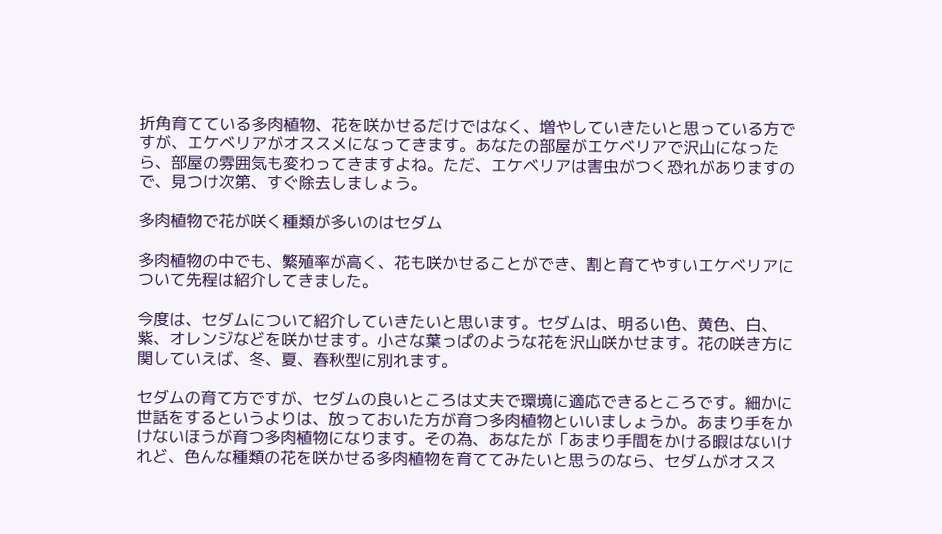折角育てている多肉植物、花を咲かせるだけではなく、増やしていきたいと思っている方ですが、エケベリアがオススメになってきます。あなたの部屋がエケベリアで沢山になったら、部屋の雰囲気も変わってきますよね。ただ、エケベリアは害虫がつく恐れがありますので、見つけ次第、すぐ除去しましょう。

多肉植物で花が咲く種類が多いのはセダム

多肉植物の中でも、繁殖率が高く、花も咲かせることができ、割と育てやすいエケベリアについて先程は紹介してきました。

今度は、セダムについて紹介していきたいと思います。セダムは、明るい色、黄色、白、紫、オレンジなどを咲かせます。小さな葉っぱのような花を沢山咲かせます。花の咲き方に関していえば、冬、夏、春秋型に別れます。

セダムの育て方ですが、セダムの良いところは丈夫で環境に適応できるところです。細かに世話をするというよりは、放っておいた方が育つ多肉植物といいましょうか。あまり手をかけないほうが育つ多肉植物になります。その為、あなたが「あまり手間をかける暇はないけれど、色んな種類の花を咲かせる多肉植物を育ててみたいと思うのなら、セダムがオスス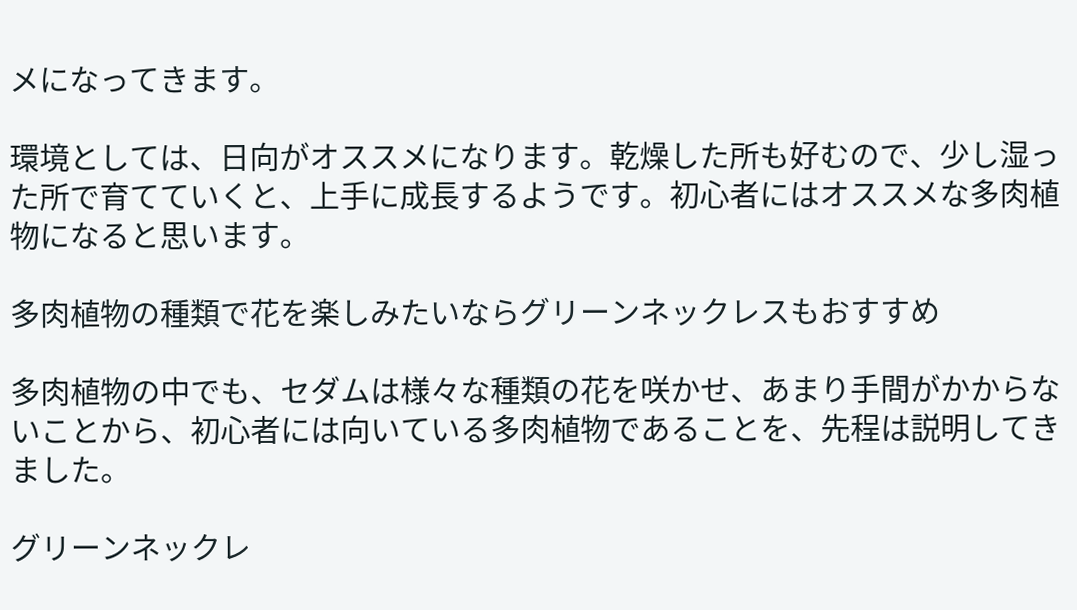メになってきます。

環境としては、日向がオススメになります。乾燥した所も好むので、少し湿った所で育てていくと、上手に成長するようです。初心者にはオススメな多肉植物になると思います。

多肉植物の種類で花を楽しみたいならグリーンネックレスもおすすめ

多肉植物の中でも、セダムは様々な種類の花を咲かせ、あまり手間がかからないことから、初心者には向いている多肉植物であることを、先程は説明してきました。

グリーンネックレ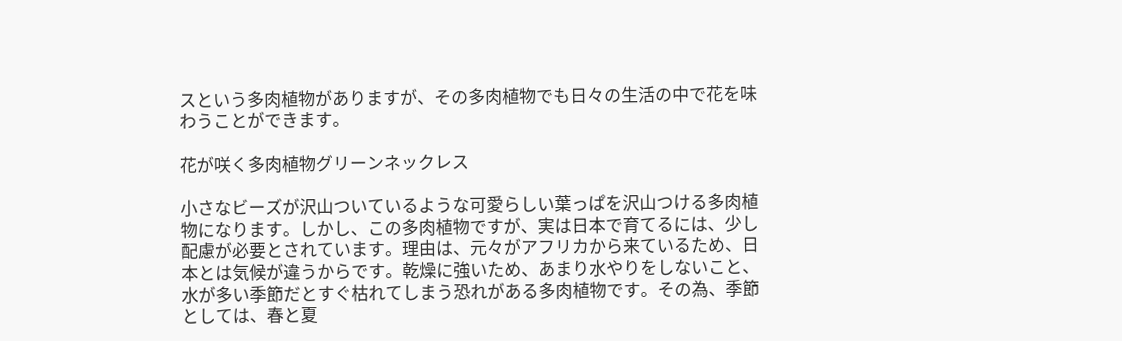スという多肉植物がありますが、その多肉植物でも日々の生活の中で花を味わうことができます。

花が咲く多肉植物グリーンネックレス

小さなビーズが沢山ついているような可愛らしい葉っぱを沢山つける多肉植物になります。しかし、この多肉植物ですが、実は日本で育てるには、少し配慮が必要とされています。理由は、元々がアフリカから来ているため、日本とは気候が違うからです。乾燥に強いため、あまり水やりをしないこと、水が多い季節だとすぐ枯れてしまう恐れがある多肉植物です。その為、季節としては、春と夏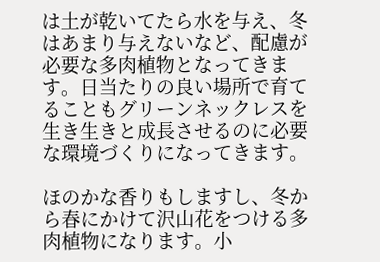は土が乾いてたら水を与え、冬はあまり与えないなど、配慮が必要な多肉植物となってきます。日当たりの良い場所で育てることもグリーンネックレスを生き生きと成長させるのに必要な環境づくりになってきます。

ほのかな香りもしますし、冬から春にかけて沢山花をつける多肉植物になります。小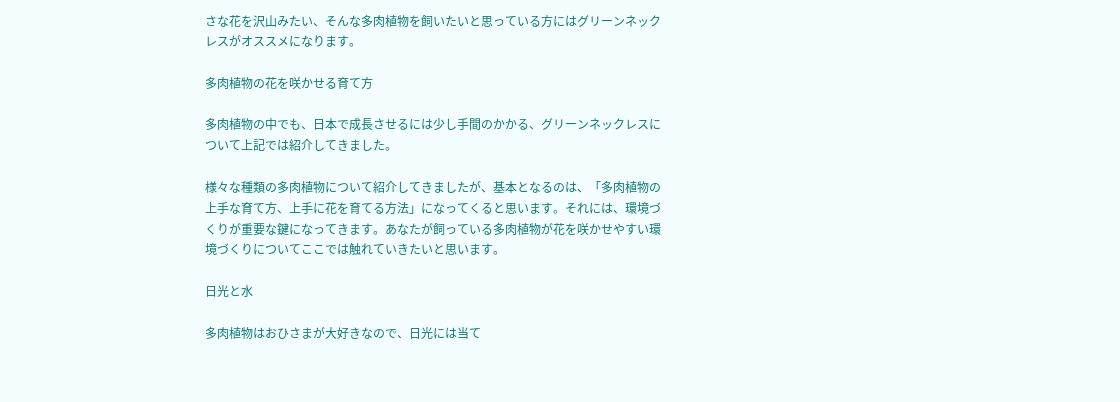さな花を沢山みたい、そんな多肉植物を飼いたいと思っている方にはグリーンネックレスがオススメになります。

多肉植物の花を咲かせる育て方

多肉植物の中でも、日本で成長させるには少し手間のかかる、グリーンネックレスについて上記では紹介してきました。

様々な種類の多肉植物について紹介してきましたが、基本となるのは、「多肉植物の上手な育て方、上手に花を育てる方法」になってくると思います。それには、環境づくりが重要な鍵になってきます。あなたが飼っている多肉植物が花を咲かせやすい環境づくりについてここでは触れていきたいと思います。

日光と水

多肉植物はおひさまが大好きなので、日光には当て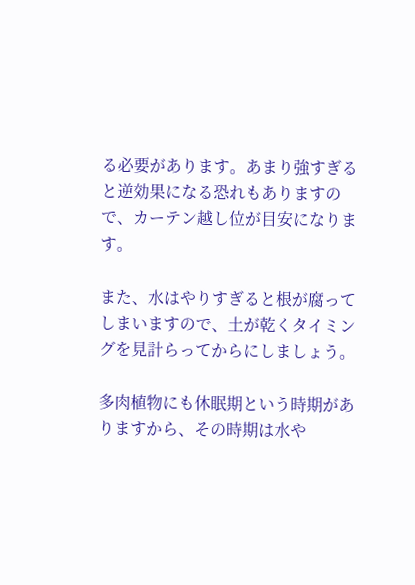る必要があります。あまり強すぎると逆効果になる恐れもありますので、カーテン越し位が目安になります。

また、水はやりすぎると根が腐ってしまいますので、土が乾くタイミングを見計らってからにしましょう。

多肉植物にも休眠期という時期がありますから、その時期は水や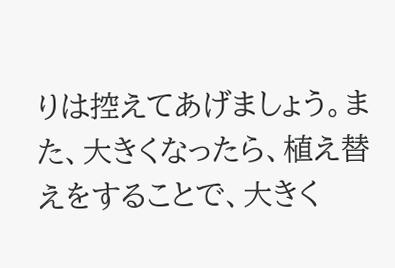りは控えてあげましょう。また、大きくなったら、植え替えをすることで、大きく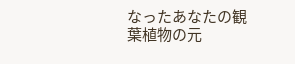なったあなたの観葉植物の元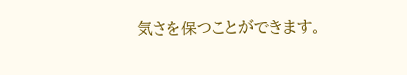気さを保つことができます。